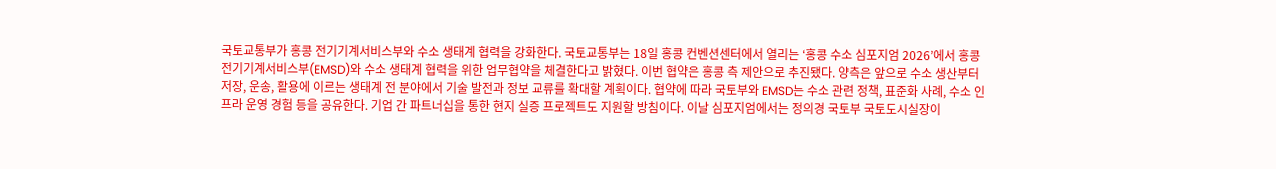국토교통부가 홍콩 전기기계서비스부와 수소 생태계 협력을 강화한다. 국토교통부는 18일 홍콩 컨벤션센터에서 열리는 ‘홍콩 수소 심포지엄 2026’에서 홍콩 전기기계서비스부(EMSD)와 수소 생태계 협력을 위한 업무협약을 체결한다고 밝혔다. 이번 협약은 홍콩 측 제안으로 추진됐다. 양측은 앞으로 수소 생산부터 저장, 운송, 활용에 이르는 생태계 전 분야에서 기술 발전과 정보 교류를 확대할 계획이다. 협약에 따라 국토부와 EMSD는 수소 관련 정책, 표준화 사례, 수소 인프라 운영 경험 등을 공유한다. 기업 간 파트너십을 통한 현지 실증 프로젝트도 지원할 방침이다. 이날 심포지엄에서는 정의경 국토부 국토도시실장이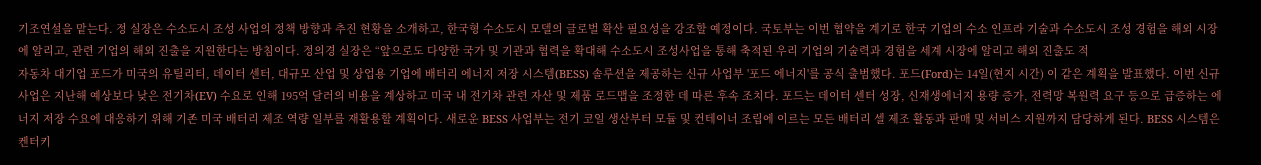기조연설을 맡는다. 정 실장은 수소도시 조성 사업의 정책 방향과 추진 현황을 소개하고, 한국형 수소도시 모델의 글로벌 확산 필요성을 강조할 예정이다. 국토부는 이번 협약을 계기로 한국 기업의 수소 인프라 기술과 수소도시 조성 경험을 해외 시장에 알리고, 관련 기업의 해외 진출을 지원한다는 방침이다. 정의경 실장은 “앞으로도 다양한 국가 및 기관과 협력을 확대해 수소도시 조성사업을 통해 축적된 우리 기업의 기술력과 경험을 세계 시장에 알리고 해외 진출도 적
자동차 대기업 포드가 미국의 유틸리티, 데이터 센터, 대규모 산업 및 상업용 기업에 배터리 에너지 저장 시스템(BESS) 솔루션을 제공하는 신규 사업부 '포드 에너지'를 공식 출범했다. 포드(Ford)는 14일(현지 시간) 이 같은 계획을 발표했다. 이번 신규 사업은 지난해 예상보다 낮은 전기차(EV) 수요로 인해 195억 달러의 비용을 계상하고 미국 내 전기차 관련 자산 및 제품 로드맵을 조정한 데 따른 후속 조치다. 포드는 데이터 센터 성장, 신재생에너지 용량 증가, 전력망 복원력 요구 등으로 급증하는 에너지 저장 수요에 대응하기 위해 기존 미국 배터리 제조 역량 일부를 재활용할 계획이다. 새로운 BESS 사업부는 전기 코일 생산부터 모듈 및 컨테이너 조립에 이르는 모든 배터리 셀 제조 활동과 판매 및 서비스 지원까지 담당하게 된다. BESS 시스템은 켄터키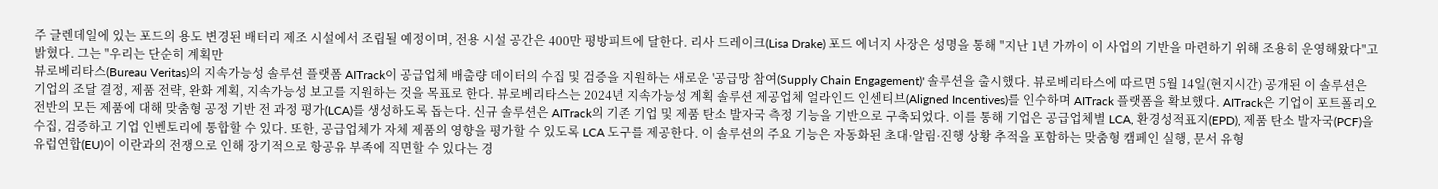주 글렌데일에 있는 포드의 용도 변경된 배터리 제조 시설에서 조립될 예정이며, 전용 시설 공간은 400만 평방피트에 달한다. 리사 드레이크(Lisa Drake) 포드 에너지 사장은 성명을 통해 "지난 1년 가까이 이 사업의 기반을 마련하기 위해 조용히 운영해왔다"고 밝혔다. 그는 "우리는 단순히 계획만
뷰로베리타스(Bureau Veritas)의 지속가능성 솔루션 플랫폼 AITrack이 공급업체 배출량 데이터의 수집 및 검증을 지원하는 새로운 '공급망 참여(Supply Chain Engagement)' 솔루션을 출시했다. 뷰로베리타스에 따르면 5월 14일(현지시간) 공개된 이 솔루션은 기업의 조달 결정, 제품 전략, 완화 계획, 지속가능성 보고를 지원하는 것을 목표로 한다. 뷰로베리타스는 2024년 지속가능성 계획 솔루션 제공업체 얼라인드 인센티브(Aligned Incentives)를 인수하며 AITrack 플랫폼을 확보했다. AITrack은 기업이 포트폴리오 전반의 모든 제품에 대해 맞춤형 공정 기반 전 과정 평가(LCA)를 생성하도록 돕는다. 신규 솔루션은 AITrack의 기존 기업 및 제품 탄소 발자국 측정 기능을 기반으로 구축되었다. 이를 통해 기업은 공급업체별 LCA, 환경성적표지(EPD), 제품 탄소 발자국(PCF)을 수집, 검증하고 기업 인벤토리에 통합할 수 있다. 또한, 공급업체가 자체 제품의 영향을 평가할 수 있도록 LCA 도구를 제공한다. 이 솔루션의 주요 기능은 자동화된 초대·알림·진행 상황 추적을 포함하는 맞춤형 캠페인 실행, 문서 유형
유럽연합(EU)이 이란과의 전쟁으로 인해 장기적으로 항공유 부족에 직면할 수 있다는 경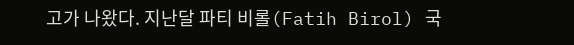고가 나왔다. 지난달 파티 비롤(Fatih Birol) 국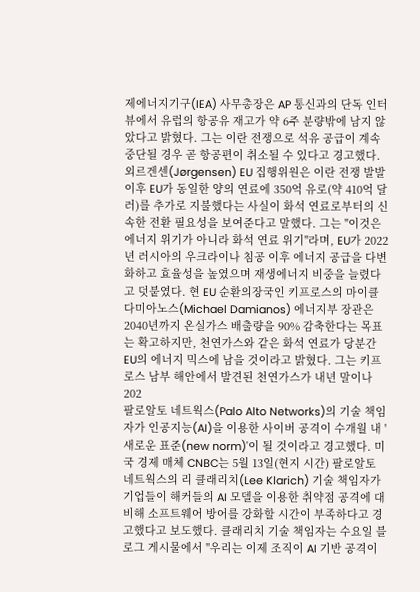제에너지기구(IEA) 사무총장은 AP 통신과의 단독 인터뷰에서 유럽의 항공유 재고가 약 6주 분량밖에 남지 않았다고 밝혔다. 그는 이란 전쟁으로 석유 공급이 계속 중단될 경우 곧 항공편이 취소될 수 있다고 경고했다. 외르겐센(Jørgensen) EU 집행위원은 이란 전쟁 발발 이후 EU가 동일한 양의 연료에 350억 유로(약 410억 달러)를 추가로 지불했다는 사실이 화석 연료로부터의 신속한 전환 필요성을 보여준다고 말했다. 그는 "이것은 에너지 위기가 아니라 화석 연료 위기"라며, EU가 2022년 러시아의 우크라이나 침공 이후 에너지 공급을 다변화하고 효율성을 높였으며 재생에너지 비중을 늘렸다고 덧붙였다. 현 EU 순환의장국인 키프로스의 마이클 다미아노스(Michael Damianos) 에너지부 장관은 2040년까지 온실가스 배출량을 90% 감축한다는 목표는 확고하지만, 천연가스와 같은 화석 연료가 당분간 EU의 에너지 믹스에 남을 것이라고 밝혔다. 그는 키프로스 남부 해안에서 발견된 천연가스가 내년 말이나 202
팔로알토 네트웍스(Palo Alto Networks)의 기술 책임자가 인공지능(AI)을 이용한 사이버 공격이 수개월 내 '새로운 표준(new norm)'이 될 것이라고 경고했다. 미국 경제 매체 CNBC는 5월 13일(현지 시간) 팔로알토 네트웍스의 리 클래리치(Lee Klarich) 기술 책임자가 기업들이 해커들의 AI 모델을 이용한 취약점 공격에 대비해 소프트웨어 방어를 강화할 시간이 부족하다고 경고했다고 보도했다. 클래리치 기술 책임자는 수요일 블로그 게시물에서 "우리는 이제 조직이 AI 기반 공격이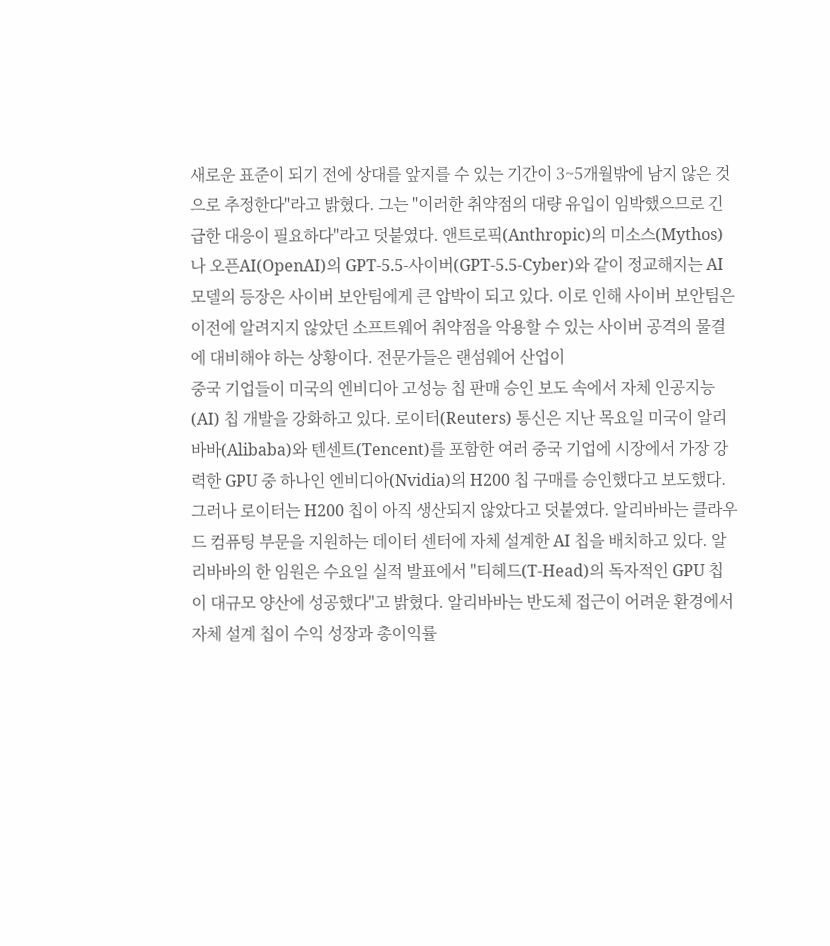새로운 표준이 되기 전에 상대를 앞지를 수 있는 기간이 3~5개월밖에 남지 않은 것으로 추정한다"라고 밝혔다. 그는 "이러한 취약점의 대량 유입이 임박했으므로 긴급한 대응이 필요하다"라고 덧붙였다. 앤트로픽(Anthropic)의 미소스(Mythos)나 오픈AI(OpenAI)의 GPT-5.5-사이버(GPT-5.5-Cyber)와 같이 정교해지는 AI 모델의 등장은 사이버 보안팀에게 큰 압박이 되고 있다. 이로 인해 사이버 보안팀은 이전에 알려지지 않았던 소프트웨어 취약점을 악용할 수 있는 사이버 공격의 물결에 대비해야 하는 상황이다. 전문가들은 랜섬웨어 산업이
중국 기업들이 미국의 엔비디아 고성능 칩 판매 승인 보도 속에서 자체 인공지능(AI) 칩 개발을 강화하고 있다. 로이터(Reuters) 통신은 지난 목요일 미국이 알리바바(Alibaba)와 텐센트(Tencent)를 포함한 여러 중국 기업에 시장에서 가장 강력한 GPU 중 하나인 엔비디아(Nvidia)의 H200 칩 구매를 승인했다고 보도했다. 그러나 로이터는 H200 칩이 아직 생산되지 않았다고 덧붙였다. 알리바바는 클라우드 컴퓨팅 부문을 지원하는 데이터 센터에 자체 설계한 AI 칩을 배치하고 있다. 알리바바의 한 임원은 수요일 실적 발표에서 "티헤드(T-Head)의 독자적인 GPU 칩이 대규모 양산에 성공했다"고 밝혔다. 알리바바는 반도체 접근이 어려운 환경에서 자체 설계 칩이 수익 성장과 총이익률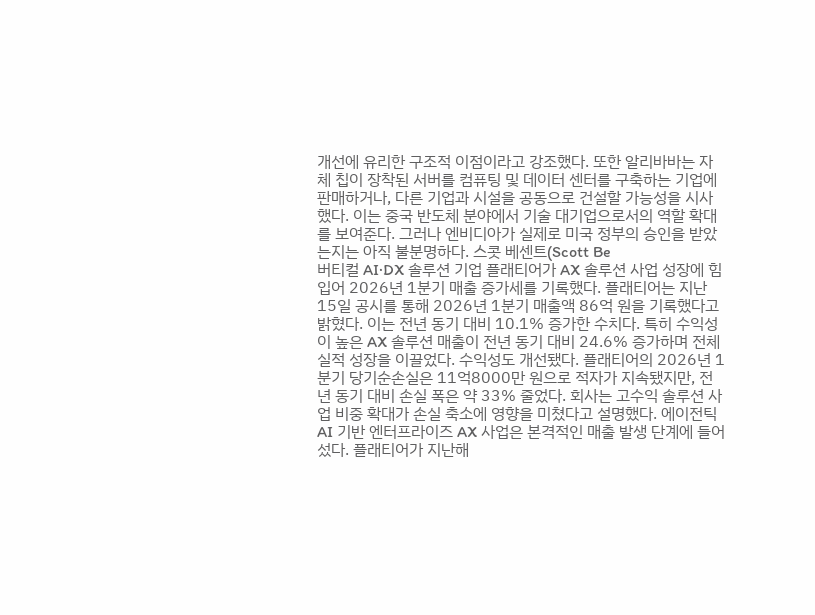개선에 유리한 구조적 이점이라고 강조했다. 또한 알리바바는 자체 칩이 장착된 서버를 컴퓨팅 및 데이터 센터를 구축하는 기업에 판매하거나, 다른 기업과 시설을 공동으로 건설할 가능성을 시사했다. 이는 중국 반도체 분야에서 기술 대기업으로서의 역할 확대를 보여준다. 그러나 엔비디아가 실제로 미국 정부의 승인을 받았는지는 아직 불분명하다. 스콧 베센트(Scott Be
버티컬 AI·DX 솔루션 기업 플래티어가 AX 솔루션 사업 성장에 힘입어 2026년 1분기 매출 증가세를 기록했다. 플래티어는 지난 15일 공시를 통해 2026년 1분기 매출액 86억 원을 기록했다고 밝혔다. 이는 전년 동기 대비 10.1% 증가한 수치다. 특히 수익성이 높은 AX 솔루션 매출이 전년 동기 대비 24.6% 증가하며 전체 실적 성장을 이끌었다. 수익성도 개선됐다. 플래티어의 2026년 1분기 당기순손실은 11억8000만 원으로 적자가 지속됐지만, 전년 동기 대비 손실 폭은 약 33% 줄었다. 회사는 고수익 솔루션 사업 비중 확대가 손실 축소에 영향을 미쳤다고 설명했다. 에이전틱 AI 기반 엔터프라이즈 AX 사업은 본격적인 매출 발생 단계에 들어섰다. 플래티어가 지난해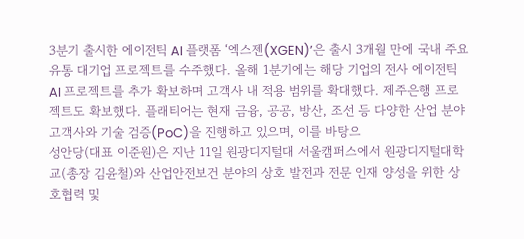3분기 출시한 에이전틱 AI 플랫폼 ‘엑스젠(XGEN)’은 출시 3개월 만에 국내 주요 유통 대기업 프로젝트를 수주했다. 올해 1분기에는 해당 기업의 전사 에이전틱 AI 프로젝트를 추가 확보하며 고객사 내 적용 범위를 확대했다. 제주은행 프로젝트도 확보했다. 플래티어는 현재 금융, 공공, 방산, 조선 등 다양한 산업 분야 고객사와 기술 검증(PoC)을 진행하고 있으며, 이를 바탕으
성안당(대표 이준원)은 지난 11일 원광디지털대 서울캠퍼스에서 원광디지털대학교(총장 김윤철)와 산업안전보건 분야의 상호 발전과 전문 인재 양성을 위한 상호협력 및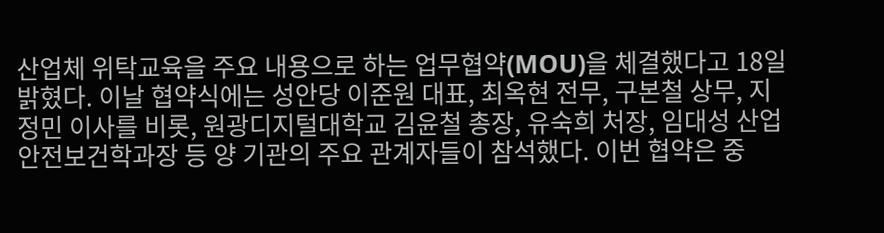산업체 위탁교육을 주요 내용으로 하는 업무협약(MOU)을 체결했다고 18일 밝혔다. 이날 협약식에는 성안당 이준원 대표, 최옥현 전무, 구본철 상무, 지정민 이사를 비롯, 원광디지털대학교 김윤철 총장, 유숙희 처장, 임대성 산업안전보건학과장 등 양 기관의 주요 관계자들이 참석했다. 이번 협약은 중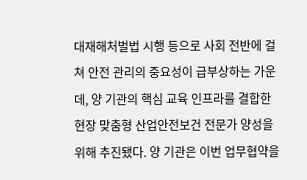대재해처벌법 시행 등으로 사회 전반에 걸쳐 안전 관리의 중요성이 급부상하는 가운데, 양 기관의 핵심 교육 인프라를 결합한 현장 맞춤형 산업안전보건 전문가 양성을 위해 추진됐다. 양 기관은 이번 업무협약을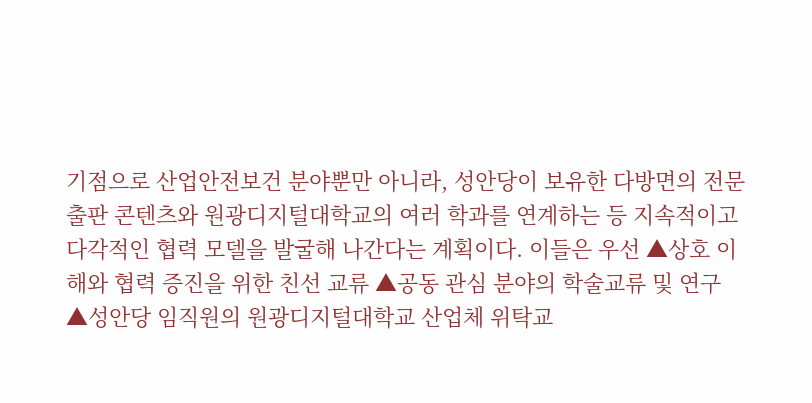기점으로 산업안전보건 분야뿐만 아니라, 성안당이 보유한 다방면의 전문 출판 콘텐츠와 원광디지털대학교의 여러 학과를 연계하는 등 지속적이고 다각적인 협력 모델을 발굴해 나간다는 계획이다. 이들은 우선 ▲상호 이해와 협력 증진을 위한 친선 교류 ▲공동 관심 분야의 학술교류 및 연구 ▲성안당 임직원의 원광디지털대학교 산업체 위탁교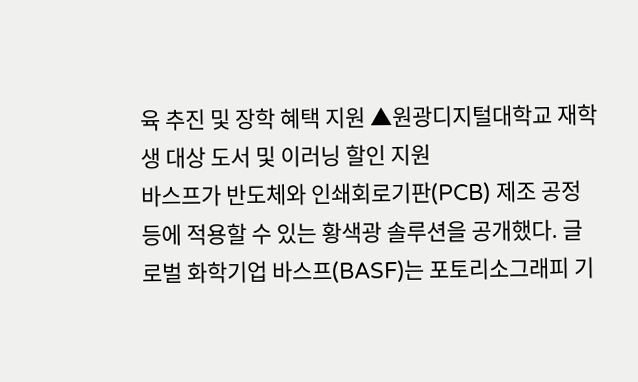육 추진 및 장학 혜택 지원 ▲원광디지털대학교 재학생 대상 도서 및 이러닝 할인 지원
바스프가 반도체와 인쇄회로기판(PCB) 제조 공정 등에 적용할 수 있는 황색광 솔루션을 공개했다. 글로벌 화학기업 바스프(BASF)는 포토리소그래피 기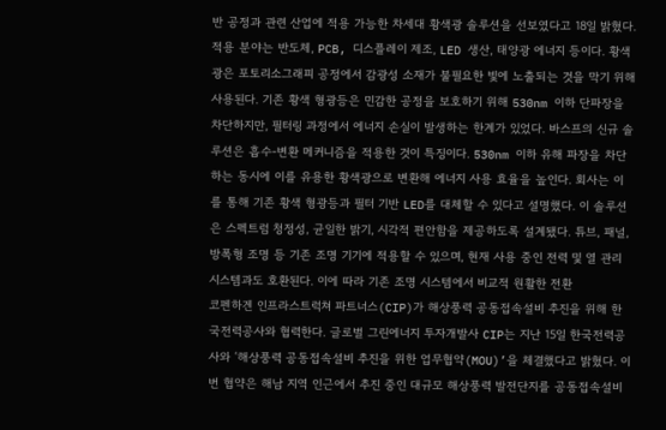반 공정과 관련 산업에 적용 가능한 차세대 황색광 솔루션을 선보였다고 18일 밝혔다. 적용 분야는 반도체, PCB, 디스플레이 제조, LED 생산, 태양광 에너지 등이다. 황색광은 포토리소그래피 공정에서 감광성 소재가 불필요한 빛에 노출되는 것을 막기 위해 사용된다. 기존 황색 형광등은 민감한 공정을 보호하기 위해 530nm 이하 단파장을 차단하지만, 필터링 과정에서 에너지 손실이 발생하는 한계가 있었다. 바스프의 신규 솔루션은 흡수-변환 메커니즘을 적용한 것이 특징이다. 530nm 이하 유해 파장을 차단하는 동시에 이를 유용한 황색광으로 변환해 에너지 사용 효율을 높인다. 회사는 이를 통해 기존 황색 형광등과 필터 기반 LED를 대체할 수 있다고 설명했다. 이 솔루션은 스펙트럼 청정성, 균일한 밝기, 시각적 편안함을 제공하도록 설계됐다. 튜브, 패널, 방폭형 조명 등 기존 조명 기기에 적용할 수 있으며, 현재 사용 중인 전력 및 열 관리 시스템과도 호환된다. 이에 따라 기존 조명 시스템에서 비교적 원활한 전환
코펜하겐 인프라스트럭쳐 파트너스(CIP)가 해상풍력 공동접속설비 추진을 위해 한국전력공사와 협력한다. 글로벌 그린에너지 투자개발사 CIP는 지난 15일 한국전력공사와 ‘해상풍력 공동접속설비 추진을 위한 업무협약(MOU)’을 체결했다고 밝혔다. 이번 협약은 해남 지역 인근에서 추진 중인 대규모 해상풍력 발전단지를 공동접속설비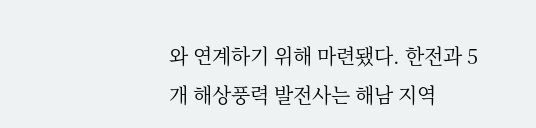와 연계하기 위해 마련됐다. 한전과 5개 해상풍력 발전사는 해남 지역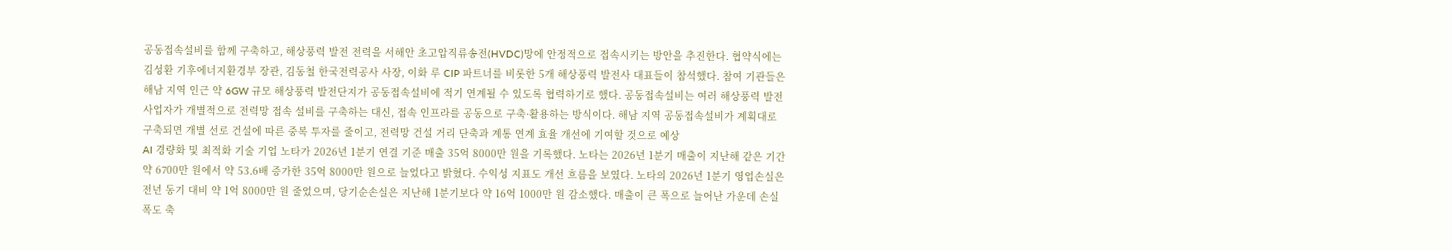공동접속설비를 함께 구축하고, 해상풍력 발전 전력을 서해안 초고압직류송전(HVDC)망에 안정적으로 접속시키는 방안을 추진한다. 협약식에는 김성환 기후에너지환경부 장관, 김동철 한국전력공사 사장, 이화 루 CIP 파트너를 비롯한 5개 해상풍력 발전사 대표들이 참석했다. 참여 기관들은 해남 지역 인근 약 6GW 규모 해상풍력 발전단지가 공동접속설비에 적기 연계될 수 있도록 협력하기로 했다. 공동접속설비는 여러 해상풍력 발전사업자가 개별적으로 전력망 접속 설비를 구축하는 대신, 접속 인프라를 공동으로 구축·활용하는 방식이다. 해남 지역 공동접속설비가 계획대로 구축되면 개별 선로 건설에 따른 중복 투자를 줄이고, 전력망 건설 거리 단축과 계통 연계 효율 개선에 기여할 것으로 예상
AI 경량화 및 최적화 기술 기업 노타가 2026년 1분기 연결 기준 매출 35억 8000만 원을 기록했다. 노타는 2026년 1분기 매출이 지난해 같은 기간 약 6700만 원에서 약 53.6배 증가한 35억 8000만 원으로 늘었다고 밝혔다. 수익성 지표도 개선 흐름을 보였다. 노타의 2026년 1분기 영업손실은 전년 동기 대비 약 1억 8000만 원 줄었으며, 당기순손실은 지난해 1분기보다 약 16억 1000만 원 감소했다. 매출이 큰 폭으로 늘어난 가운데 손실 폭도 축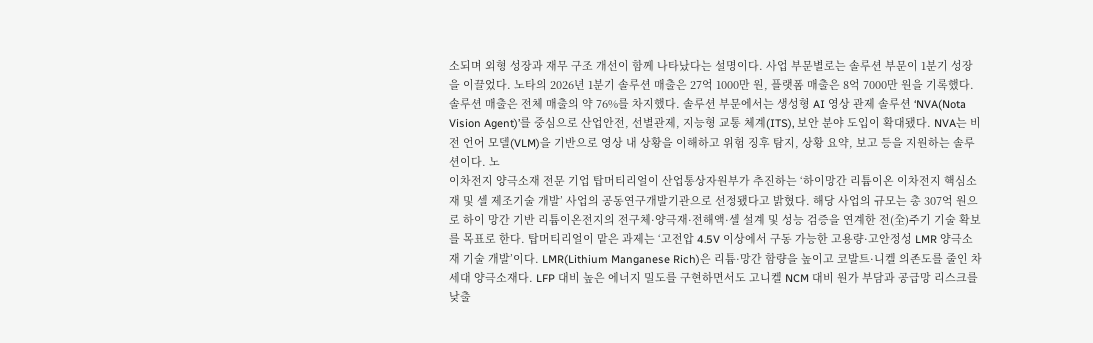소되며 외형 성장과 재무 구조 개선이 함께 나타났다는 설명이다. 사업 부문별로는 솔루션 부문이 1분기 성장을 이끌었다. 노타의 2026년 1분기 솔루션 매출은 27억 1000만 원, 플랫폼 매출은 8억 7000만 원을 기록했다. 솔루션 매출은 전체 매출의 약 76%를 차지했다. 솔루션 부문에서는 생성형 AI 영상 관제 솔루션 ‘NVA(Nota Vision Agent)’를 중심으로 산업안전, 선별관제, 지능형 교통 체계(ITS), 보안 분야 도입이 확대됐다. NVA는 비전 언어 모델(VLM)을 기반으로 영상 내 상황을 이해하고 위험 징후 탐지, 상황 요약, 보고 등을 지원하는 솔루션이다. 노
이차전지 양극소재 전문 기업 탑머티리얼이 산업통상자원부가 추진하는 ‘하이망간 리튬이온 이차전지 핵심소재 및 셀 제조기술 개발’ 사업의 공동연구개발기관으로 선정됐다고 밝혔다. 해당 사업의 규모는 총 307억 원으로 하이 망간 기반 리튬이온전지의 전구체·양극재·전해액·셀 설계 및 성능 검증을 연계한 전(全)주기 기술 확보를 목표로 한다. 탑머티리얼이 맡은 과제는 ‘고전압 4.5V 이상에서 구동 가능한 고용량·고안정성 LMR 양극소재 기술 개발’이다. LMR(Lithium Manganese Rich)은 리튬·망간 함량을 높이고 코발트·니켈 의존도를 줄인 차세대 양극소재다. LFP 대비 높은 에너지 밀도를 구현하면서도 고니켈 NCM 대비 원가 부담과 공급망 리스크를 낮출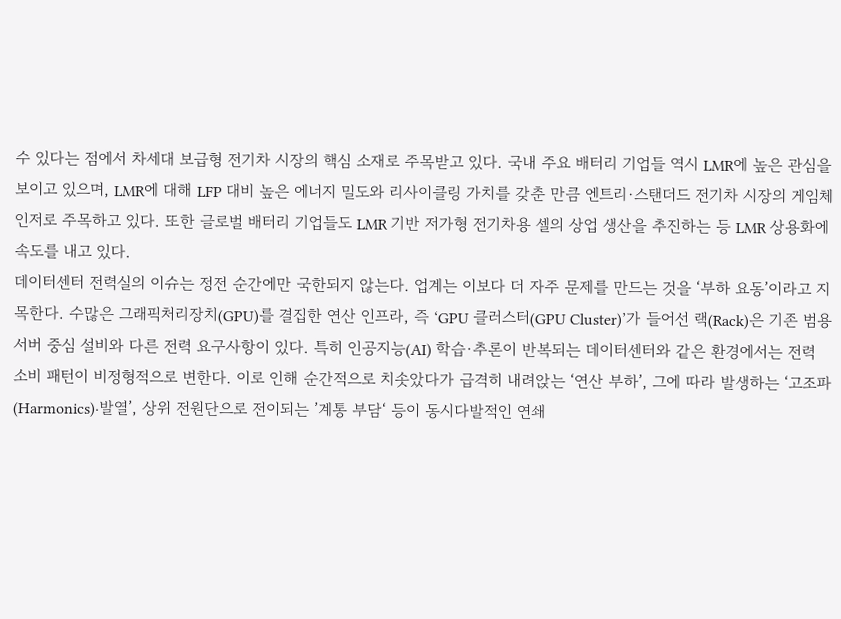수 있다는 점에서 차세대 보급형 전기차 시장의 핵심 소재로 주목받고 있다. 국내 주요 배터리 기업들 역시 LMR에 높은 관심을 보이고 있으며, LMR에 대해 LFP 대비 높은 에너지 밀도와 리사이클링 가치를 갖춘 만큼 엔트리·스탠더드 전기차 시장의 게임체인저로 주목하고 있다. 또한 글로벌 배터리 기업들도 LMR 기반 저가형 전기차용 셀의 상업 생산을 추진하는 등 LMR 상용화에 속도를 내고 있다.
데이터센터 전력실의 이슈는 정전 순간에만 국한되지 않는다. 업계는 이보다 더 자주 문제를 만드는 것을 ‘부하 요동’이라고 지목한다. 수많은 그래픽처리장치(GPU)를 결집한 연산 인프라, 즉 ‘GPU 클러스터(GPU Cluster)’가 들어선 랙(Rack)은 기존 범용 서버 중심 설비와 다른 전력 요구사항이 있다. 특히 인공지능(AI) 학습·추론이 반복되는 데이터센터와 같은 환경에서는 전력 소비 패턴이 비정형적으로 변한다. 이로 인해 순간적으로 치솟았다가 급격히 내려앉는 ‘연산 부하’, 그에 따라 발생하는 ‘고조파(Harmonics)·발열’, 상위 전원단으로 전이되는 ’계통 부담‘ 등이 동시다발적인 연쇄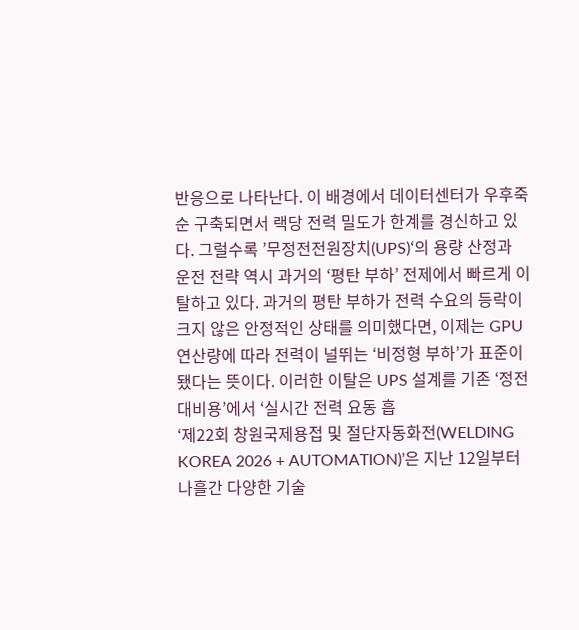반응으로 나타난다. 이 배경에서 데이터센터가 우후죽순 구축되면서 랙당 전력 밀도가 한계를 경신하고 있다. 그럴수록 ’무정전전원장치(UPS)‘의 용량 산정과 운전 전략 역시 과거의 ‘평탄 부하’ 전제에서 빠르게 이탈하고 있다. 과거의 평탄 부하가 전력 수요의 등락이 크지 않은 안정적인 상태를 의미했다면, 이제는 GPU 연산량에 따라 전력이 널뛰는 ‘비정형 부하’가 표준이 됐다는 뜻이다. 이러한 이탈은 UPS 설계를 기존 ‘정전 대비용’에서 ‘실시간 전력 요동 흡
‘제22회 창원국제용접 및 절단자동화전(WELDING KOREA 2026 + AUTOMATION)’은 지난 12일부터 나흘간 다양한 기술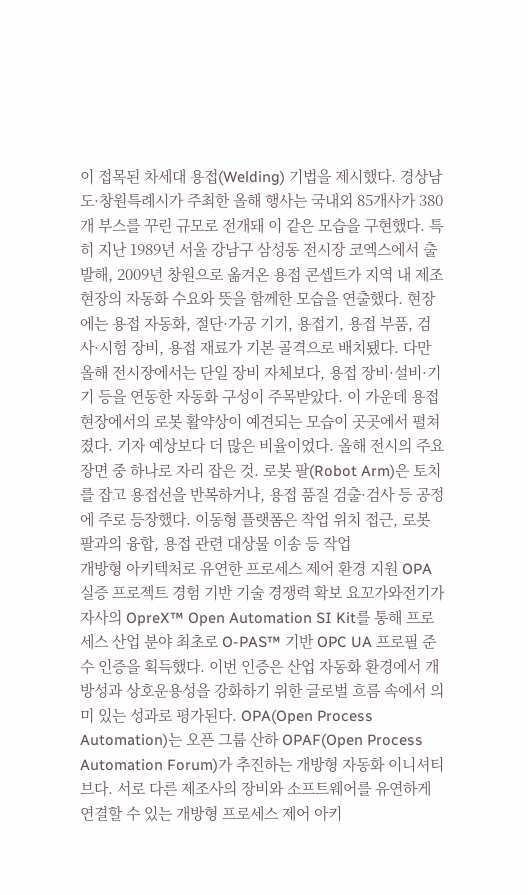이 접목된 차세대 용접(Welding) 기법을 제시했다. 경상남도·창원특례시가 주최한 올해 행사는 국내외 85개사가 380개 부스를 꾸린 규모로 전개돼 이 같은 모습을 구현했다. 특히 지난 1989년 서울 강남구 삼성동 전시장 코엑스에서 출발해, 2009년 창원으로 옮겨온 용접 콘셉트가 지역 내 제조 현장의 자동화 수요와 뜻을 함께한 모습을 연출했다. 현장에는 용접 자동화, 절단·가공 기기, 용접기, 용접 부품, 검사·시험 장비, 용접 재료가 기본 골격으로 배치됐다. 다만 올해 전시장에서는 단일 장비 자체보다, 용접 장비·설비·기기 등을 연동한 자동화 구성이 주목받았다. 이 가운데 용접 현장에서의 로봇 활약상이 예견되는 모습이 곳곳에서 펼쳐졌다. 기자 예상보다 더 많은 비율이었다. 올해 전시의 주요 장면 중 하나로 자리 잡은 것. 로봇 팔(Robot Arm)은 토치를 잡고 용접선을 반복하거나, 용접 품질 검출·검사 등 공정에 주로 등장했다. 이동형 플랫폼은 작업 위치 접근, 로봇 팔과의 융합, 용접 관련 대상물 이송 등 작업
개방형 아키텍처로 유연한 프로세스 제어 환경 지원 OPA 실증 프로젝트 경험 기반 기술 경쟁력 확보 요꼬가와전기가 자사의 OpreX™ Open Automation SI Kit를 통해 프로세스 산업 분야 최초로 O-PAS™ 기반 OPC UA 프로필 준수 인증을 획득했다. 이번 인증은 산업 자동화 환경에서 개방성과 상호운용성을 강화하기 위한 글로벌 흐름 속에서 의미 있는 성과로 평가된다. OPA(Open Process Automation)는 오픈 그룹 산하 OPAF(Open Process Automation Forum)가 추진하는 개방형 자동화 이니셔티브다. 서로 다른 제조사의 장비와 소프트웨어를 유연하게 연결할 수 있는 개방형 프로세스 제어 아키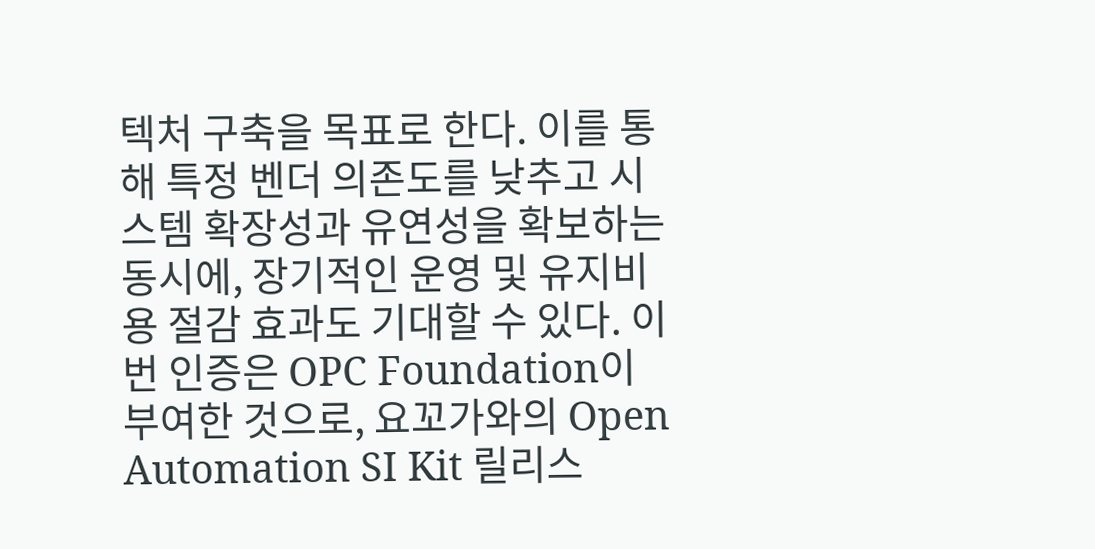텍처 구축을 목표로 한다. 이를 통해 특정 벤더 의존도를 낮추고 시스템 확장성과 유연성을 확보하는 동시에, 장기적인 운영 및 유지비용 절감 효과도 기대할 수 있다. 이번 인증은 OPC Foundation이 부여한 것으로, 요꼬가와의 Open Automation SI Kit 릴리스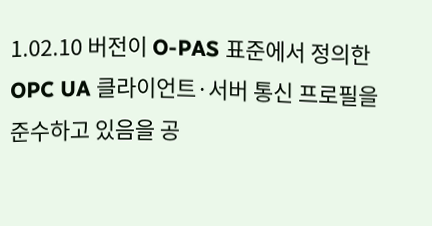1.02.10 버전이 O-PAS 표준에서 정의한 OPC UA 클라이언트·서버 통신 프로필을 준수하고 있음을 공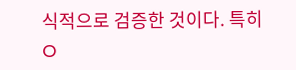식적으로 검증한 것이다. 특히 O